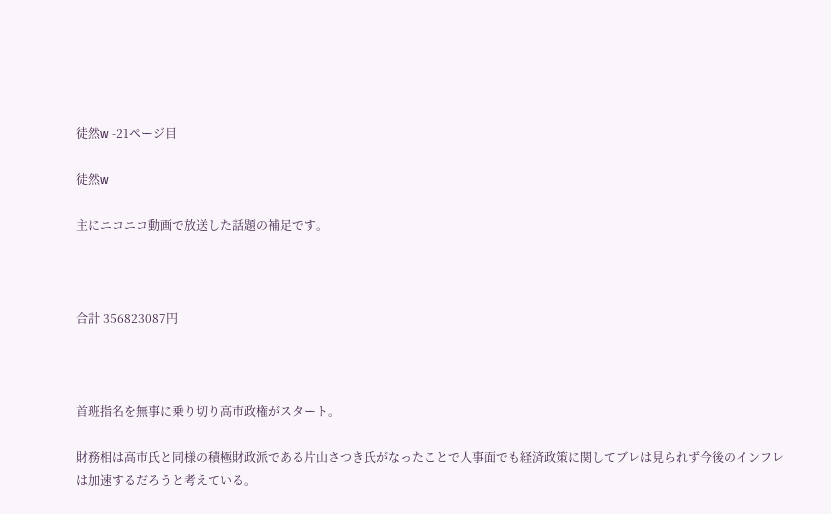徒然w -21ページ目

徒然w

主にニコニコ動画で放送した話題の補足です。



合計 356823087円



首班指名を無事に乗り切り高市政権がスタート。

財務相は高市氏と同様の積極財政派である片山さつき氏がなったことで人事面でも経済政策に関してブレは見られず今後のインフレは加速するだろうと考えている。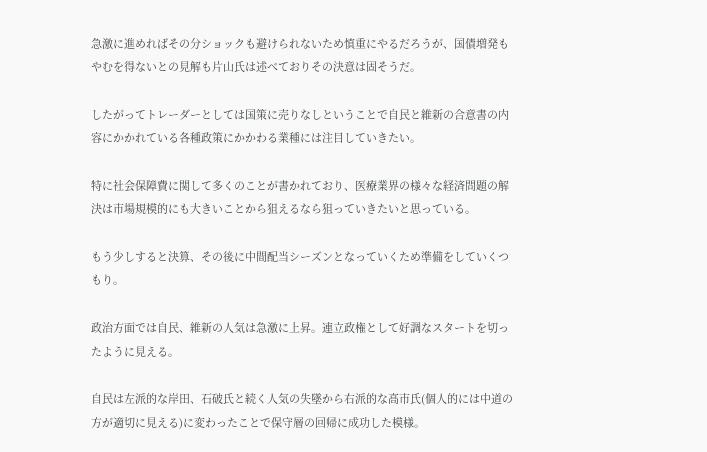急激に進めればその分ショックも避けられないため慎重にやるだろうが、国債増発もやむを得ないとの見解も片山氏は述べておりその決意は固そうだ。

したがってトレーダーとしては国策に売りなしということで自民と維新の合意書の内容にかかれている各種政策にかかわる業種には注目していきたい。

特に社会保障費に関して多くのことが書かれており、医療業界の様々な経済問題の解決は市場規模的にも大きいことから狙えるなら狙っていきたいと思っている。

もう少しすると決算、その後に中間配当シーズンとなっていくため準備をしていくつもり。

政治方面では自民、維新の人気は急激に上昇。連立政権として好調なスタートを切ったように見える。

自民は左派的な岸田、石破氏と続く人気の失墜から右派的な高市氏(個人的には中道の方が適切に見える)に変わったことで保守層の回帰に成功した模様。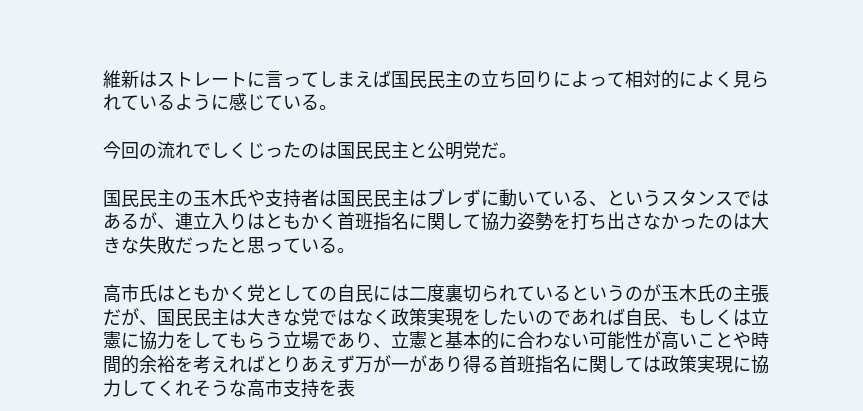維新はストレートに言ってしまえば国民民主の立ち回りによって相対的によく見られているように感じている。

今回の流れでしくじったのは国民民主と公明党だ。

国民民主の玉木氏や支持者は国民民主はブレずに動いている、というスタンスではあるが、連立入りはともかく首班指名に関して協力姿勢を打ち出さなかったのは大きな失敗だったと思っている。

高市氏はともかく党としての自民には二度裏切られているというのが玉木氏の主張だが、国民民主は大きな党ではなく政策実現をしたいのであれば自民、もしくは立憲に協力をしてもらう立場であり、立憲と基本的に合わない可能性が高いことや時間的余裕を考えればとりあえず万が一があり得る首班指名に関しては政策実現に協力してくれそうな高市支持を表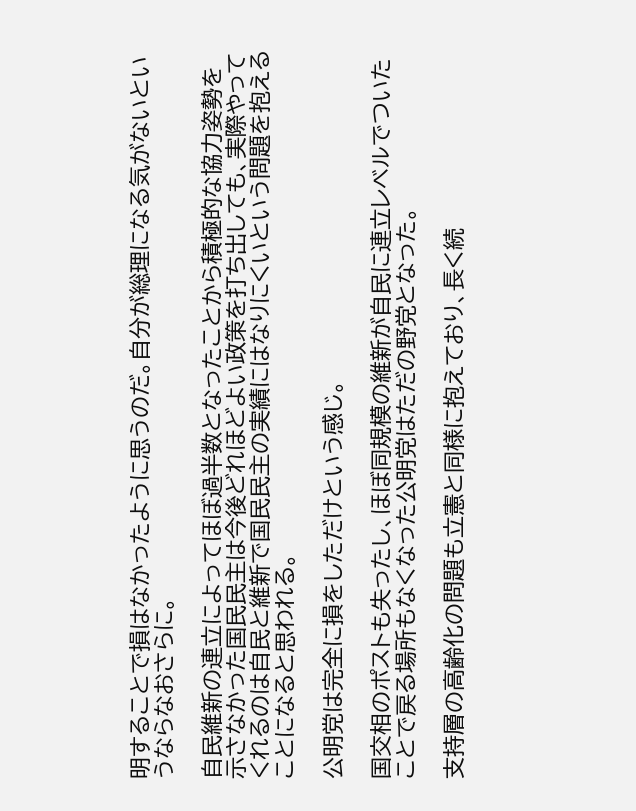明することで損はなかったように思うのだ。自分が総理になる気がないというならなおさらに。

自民維新の連立によってほぼ過半数となったことから積極的な協力姿勢を示さなかった国民民主は今後どれほどよい政策を打ち出しても、実際やってくれるのは自民と維新で国民民主の実績にはなりにくいという問題を抱えることになると思われる。

公明党は完全に損をしただけという感じ。

国交相のポストも失ったし、ほぼ同規模の維新が自民に連立レベルでついたことで戻る場所もなくなった公明党はただの野党となった。

支持層の高齢化の問題も立憲と同様に抱えており、長く続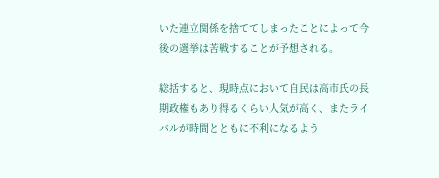いた連立関係を捨ててしまったことによって今後の選挙は苦戦することが予想される。

総括すると、現時点において自民は高市氏の長期政権もあり得るくらい人気が高く、またライバルが時間とともに不利になるよう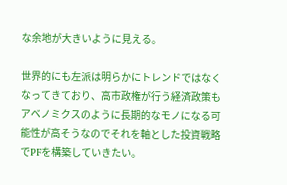な余地が大きいように見える。

世界的にも左派は明らかにトレンドではなくなってきており、高市政権が行う経済政策もアベノミクスのように長期的なモノになる可能性が高そうなのでそれを軸とした投資戦略でPFを構築していきたい。